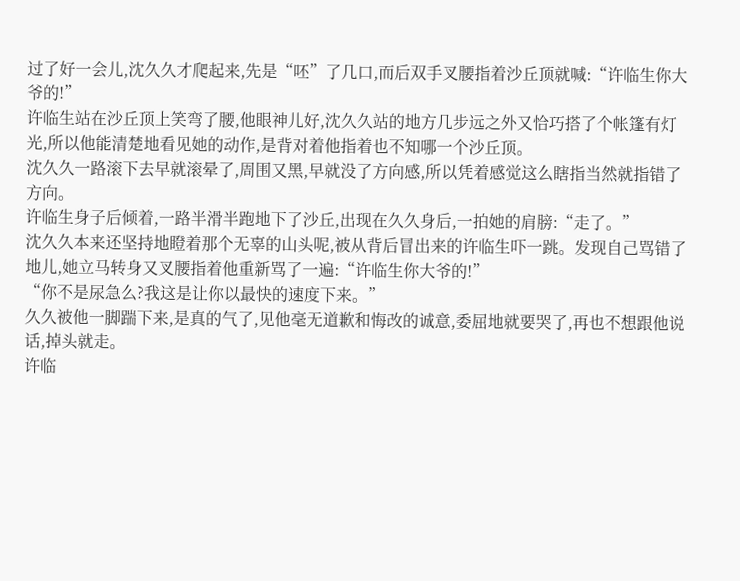过了好一会儿,沈久久才爬起来,先是“呸”了几口,而后双手叉腰指着沙丘顶就喊:“许临生你大爷的!”
许临生站在沙丘顶上笑弯了腰,他眼神儿好,沈久久站的地方几步远之外又恰巧搭了个帐篷有灯光,所以他能清楚地看见她的动作,是背对着他指着也不知哪一个沙丘顶。
沈久久一路滚下去早就滚晕了,周围又黑,早就没了方向感,所以凭着感觉这么瞎指当然就指错了方向。
许临生身子后倾着,一路半滑半跑地下了沙丘,出现在久久身后,一拍她的肩膀:“走了。”
沈久久本来还坚持地瞪着那个无辜的山头呢,被从背后冒出来的许临生吓一跳。发现自己骂错了地儿,她立马转身又叉腰指着他重新骂了一遍:“许临生你大爷的!”
“你不是尿急么?我这是让你以最快的速度下来。”
久久被他一脚踹下来,是真的气了,见他毫无道歉和悔改的诚意,委屈地就要哭了,再也不想跟他说话,掉头就走。
许临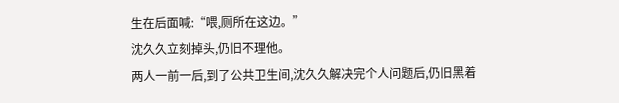生在后面喊:“喂,厕所在这边。”
沈久久立刻掉头,仍旧不理他。
两人一前一后,到了公共卫生间,沈久久解决完个人问题后,仍旧黑着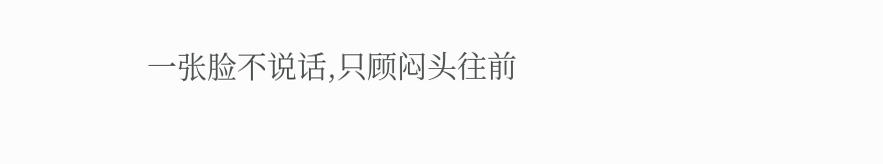一张脸不说话,只顾闷头往前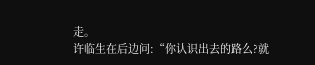走。
许临生在后边问:“你认识出去的路么?就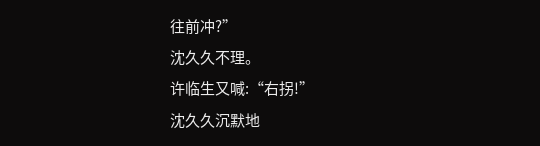往前冲?”
沈久久不理。
许临生又喊:“右拐!”
沈久久沉默地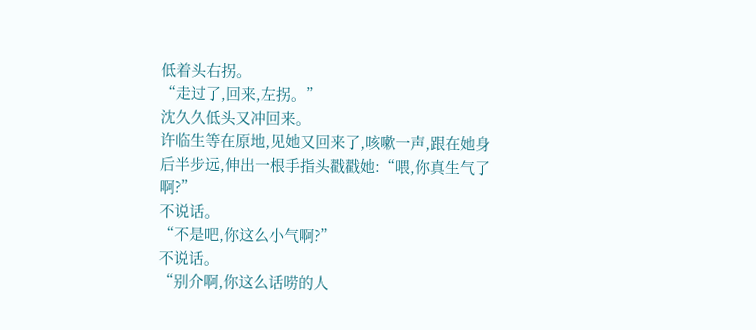低着头右拐。
“走过了,回来,左拐。”
沈久久低头又冲回来。
许临生等在原地,见她又回来了,咳嗽一声,跟在她身后半步远,伸出一根手指头戳戳她:“喂,你真生气了啊?”
不说话。
“不是吧,你这么小气啊?”
不说话。
“别介啊,你这么话唠的人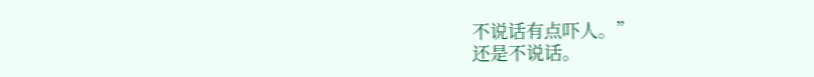不说话有点吓人。”
还是不说话。